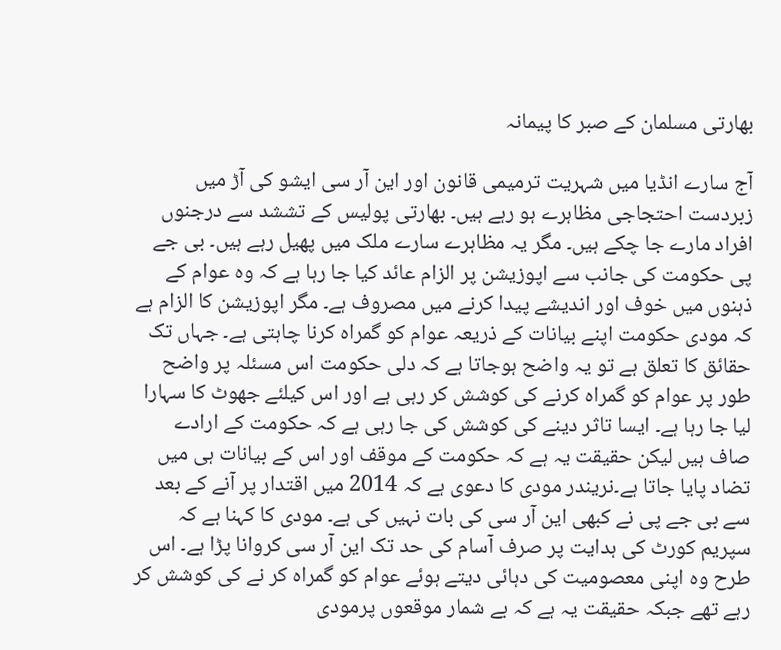بھارتی مسلمان کے صبر کا پیمانہ

آج سارے انڈیا میں شہریت ترمیمی قانون اور این آر سی ایشو کی آڑ میں زبردست احتجاجی مظاہرے ہو رہے ہیں۔ بھارتی پولیس کے تششد سے درجنوں افراد مارے جا چکے ہیں۔ مگر یہ مظاہرے سارے ملک میں پھیل رہے ہیں۔ بی جے پی حکومت کی جانب سے اپوزیشن پر الزام عائد کیا جا رہا ہے کہ وہ عوام کے ذہنوں میں خوف اور اندیشے پیدا کرنے میں مصروف ہے۔ مگر اپوزیشن کا الزام ہے کہ مودی حکومت اپنے بیانات کے ذریعہ عوام کو گمراہ کرنا چاہتی ہے۔ جہاں تک حقائق کا تعلق ہے تو یہ واضح ہوجاتا ہے کہ دلی حکومت اس مسئلہ پر واضح طور پر عوام کو گمراہ کرنے کی کوشش کر رہی ہے اور اس کیلئے جھوٹ کا سہارا لیا جا رہا ہے۔ ایسا تاثر دینے کی کوشش کی جا رہی ہے کہ حکومت کے ارادے صاف ہیں لیکن حقیقت یہ ہے کہ حکومت کے موقف اور اس کے بیانات ہی میں تضاد پایا جاتا ہے۔نریندر مودی کا دعوی ہے کہ 2014 میں اقتدار پر آنے کے بعد سے بی جے پی نے کبھی این آر سی کی بات نہیں کی ہے۔ مودی کا کہنا ہے کہ سپریم کورٹ کی ہدایت پر صرف آسام کی حد تک این آر سی کروانا پڑا ہے۔ اس طرح وہ اپنی معصومیت کی دہائی دیتے ہوئے عوام کو گمراہ کر نے کی کوشش کر رہے تھے جبکہ حقیقت یہ ہے کہ بے شمار موقعوں پرمودی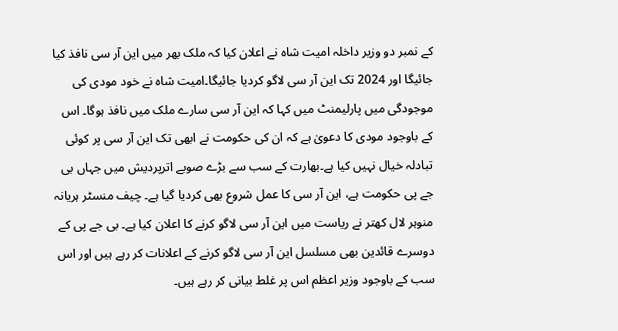کے نمبر دو وزیر داخلہ امیت شاہ نے اعلان کیا کہ ملک بھر میں این آر سی نافذ کیا جائیگا اور 2024 تک این آر سی لاگو کردیا جائیگا۔امیت شاہ نے خود مودی کی موجودگی میں پارلیمنٹ میں کہا کہ این آر سی سارے ملک میں نافذ ہوگا۔ اس کے باوجود مودی کا دعویٰ ہے کہ ان کی حکومت نے ابھی تک این آر سی پر کوئی تبادلہ خیال نہیں کیا ہے۔بھارت کے سب سے بڑے صوبے اترپردیش میں جہاں بی جے پی حکومت ہے، این آر سی کا عمل شروع بھی کردیا گیا ہے۔ چیف منسٹر ہریانہ منوہر لال کھتر نے ریاست میں این آر سی لاگو کرنے کا اعلان کیا ہے۔ بی جے پی کے دوسرے قائدین بھی مسلسل این آر سی لاگو کرنے کے اعلانات کر رہے ہیں اور اس سب کے باوجود وزیر اعظم اس پر غلط بیانی کر رہے ہیں۔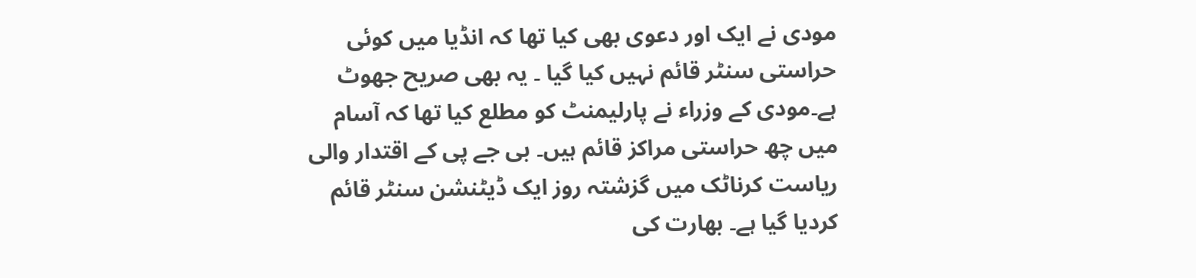مودی نے ایک اور دعوی بھی کیا تھا کہ انڈیا میں کوئی حراستی سنٹر قائم نہیں کیا گیا ۔ یہ بھی صریح جھوٹ ہے۔مودی کے وزراء نے پارلیمنٹ کو مطلع کیا تھا کہ آسام میں چھ حراستی مراکز قائم ہیں۔ بی جے پی کے اقتدار والی ریاست کرناٹک میں گزشتہ روز ایک ڈیٹنشن سنٹر قائم کردیا گیا ہے۔ بھارت کی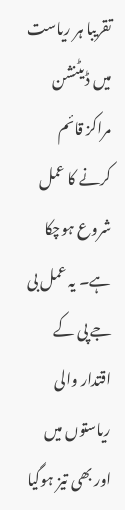تقریبا ہر ریاست میں ڈیٹنشن مراکز قائم کرنے کا عمل شروع ہوچکا ہے۔ یہ عمل بی جے پی کے اقتدار والی ریاستوں میں اور بھی تیز ہوگیا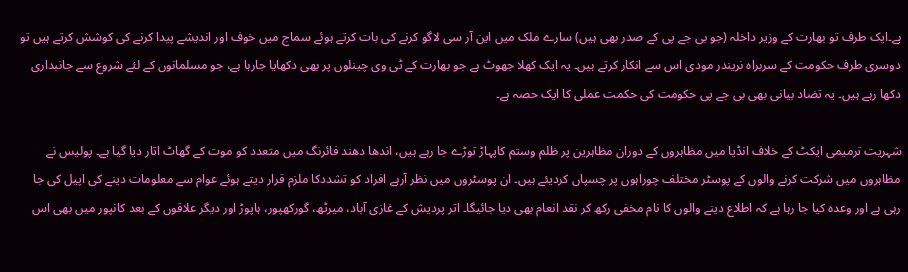ہے۔ایک طرف تو بھارت کے وزیر داخلہ (جو بی جے پی کے صدر بھی ہیں) سارے ملک میں این آر سی لاگو کرنے کی بات کرتے ہوئے سماج میں خوف اور اندیشے پیدا کرنے کی کوشش کرتے ہیں تو دوسری طرف حکومت کے سربراہ نریندر مودی اس سے انکار کرتے ہیں۔ یہ ایک کھلا جھوٹ ہے جو بھارت کے ٹی وی چینلوں پر بھی دکھایا جارہا ہے، جو مسلمانوں کے لئے شروع سے جانبداری دکھا رہے ہیں۔ یہ تضاد بیانی بھی بی جے پی حکومت کی حکمت عملی کا ایک حصہ ہے۔

شہریت ترمیمی ایکٹ کے خلاف انڈیا میں مظاہروں کے دوران مظاہرین پر ظلم وستم کاپہاڑ توڑے جا رہے ہیں، اندھا دھند فائرنگ میں متعدد کو موت کے گھاٹ اتار دیا گیا ہے۔ پولیس نے مظاہروں میں شرکت کرنے والوں کے پوسٹر مختلف چوراہوں پر چسپاں کردیئے ہیں۔ ان پوسٹروں میں نظر آرہے افراد کو تشددکا ملزم قرار دیتے ہوئے عوام سے معلومات دینے کی اپیل کی جا رہی ہے اور وعدہ کیا جا رہا ہے کہ اطلاع دینے والوں کا نام مخفی رکھ کر نقد انعام بھی دیا جائیگا۔ اتر پردیش کے غازی آباد، میرٹھ، گورکھپور، ہاپوڑ اور دیگر علاقوں کے بعد کانپور میں بھی اس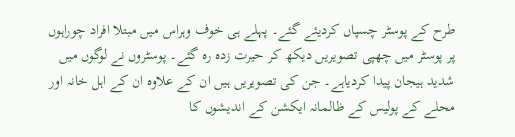طرح کے پوسٹر چسپاں کردیئے گئے۔ پہلے ہی خوف وہراس میں مبتلا افراد چوراہوں پر پوسٹر میں چھپی تصویریں دیکھ کر حیرت زدہ رہ گئے۔ پوسٹروں نے لوگوں میں شدید ہیجان پیدا کردیاہے۔ جن کی تصویریں ہیں ان کے علاوہ ان کے اہل خانہ اور محلے کے پولیس کے ظالمانہ ایکشن کے اندیشوں کا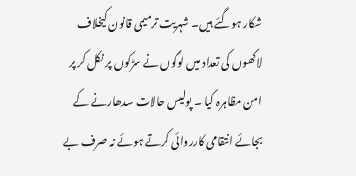شکار ہوگئے ہیں۔ شہریت ترمیمی قانون کیخلاف لاکھوں کی تعداد میں لوگوں نے سڑکوں پر نکل کر پر امن مظاہرہ کیا ۔ پولیس حالات سدھارنے کے بجائے انتقامی کارروائی کرتے ہوئے نہ صرف بے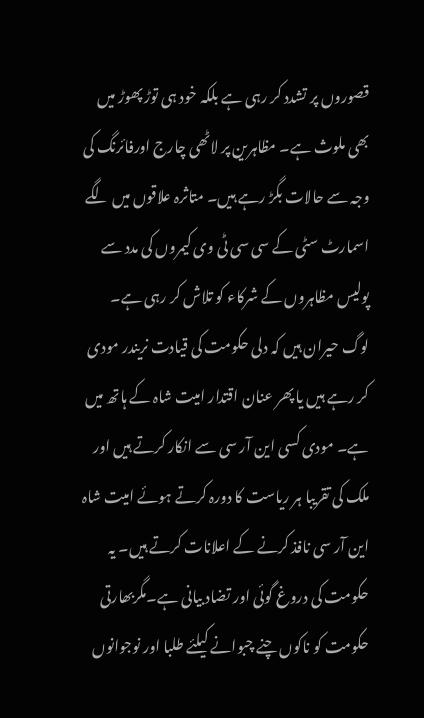قصوروں پر تشدد کر رہی ہے بلکہ خود ہی توڑ پھوڑ میں بھی ملوث ہے۔ مظاہرین پر لاٹھی چارج اورفائرنگ کی وجہ سے حالات بگڑ رہے ہیں۔ متاثرہ علاقوں میں لگے اسمارٹ سٹی کے سی سی ٹی وی کیمروں کی مدد سے پولیس مظاہروں کے شرکاء کو تلاش کر رہی ہے۔ لوگ حیران ہیں کہ دلی حکومت کی قیادت نریندر مودی کر رہے ہیں یا پھر عنان اقتدار امیت شاہ کے ہاتھ میں ہے۔ مودی کسی این آر سی سے انکار کرتے ہیں اور ملک کی تقریبا ہر ریاست کا دورہ کرتے ہوئے امیت شاہ این آر سی نافذ کرنے کے اعلانات کرتے ہیں۔ یہ حکومت کی دروغ گوئی اور تضاد بیانی ہے۔مگربھارتی حکومت کو ناکوں چنے چبوانے کیلئے طلبا اور نوجوانوں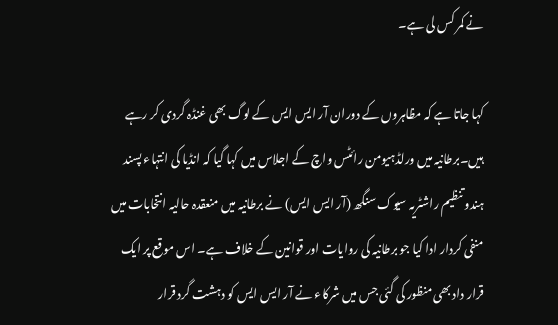نے کمر کس لی ہے۔

کہا جاتا ہے کہ مظاہروں کے دوران آر ایس ایس کے لوگ بھی غنڈہ گردی کر رہے ہیں۔برطانیہ میں ورلڈہیومن رائٹس واچ کے اجلاس میں کہا گیا کہ انڈیا کی انتہاء پسند ہندو تنظیم راشٹریہ سیوک سنگھ (آر ایس ایس) نے برطانیہ میں منعقدہ حالیہ انتخابات میں منفی کردار ادا کیا جو برطانیہ کی روایات اور قوانین کے خلاف ہے۔ اس موقع پر ایک قرار داد بھی منظور کی گئی جس میں شرکاء نے آر ایس ایس کو دہشت گرد قرار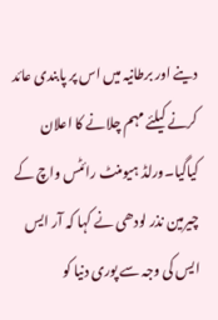دینے اور برطانیہ میں اس پر پابندی عائد کرنے کیلئے مہم چلانے کا اعلان کیاگیا۔ورلڈ ہیومنٹ رائٹس واچ کے چیرمین نذر لودھی نے کہا کہ آر ایس ایس کی وجہ سے پوری دنیا کو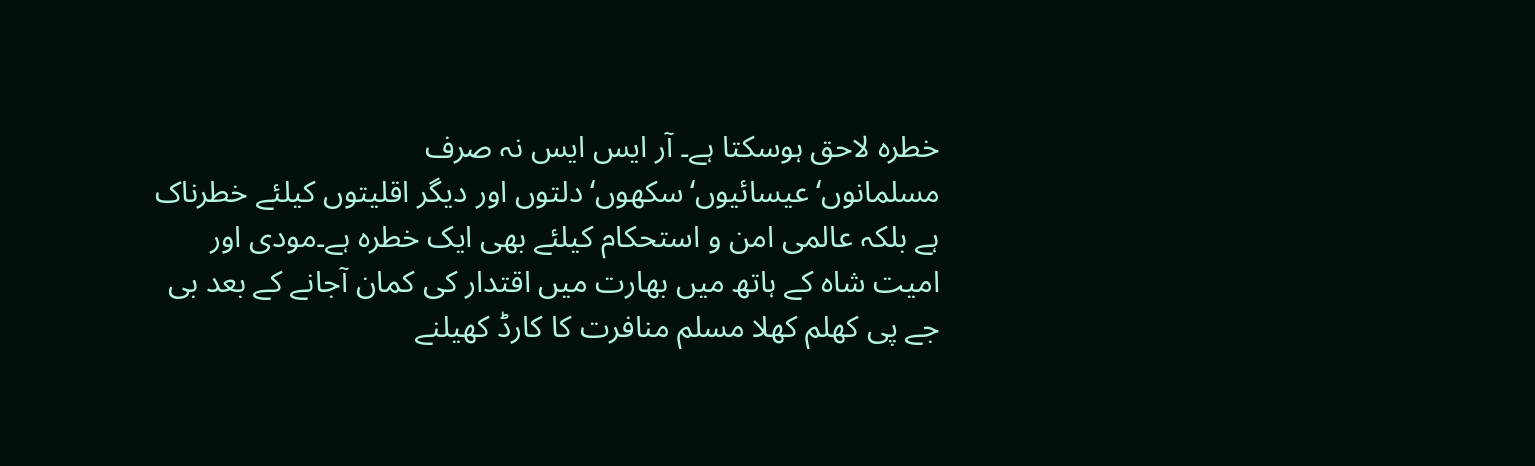خطرہ لاحق ہوسکتا ہے۔ آر ایس ایس نہ صرف مسلمانوں‘عیسائیوں‘سکھوں‘دلتوں اور دیگر اقلیتوں کیلئے خطرناک ہے بلکہ عالمی امن و استحکام کیلئے بھی ایک خطرہ ہے۔مودی اور امیت شاہ کے ہاتھ میں بھارت میں اقتدار کی کمان آجانے کے بعد بی جے پی کھلم کھلا مسلم منافرت کا کارڈ کھیلنے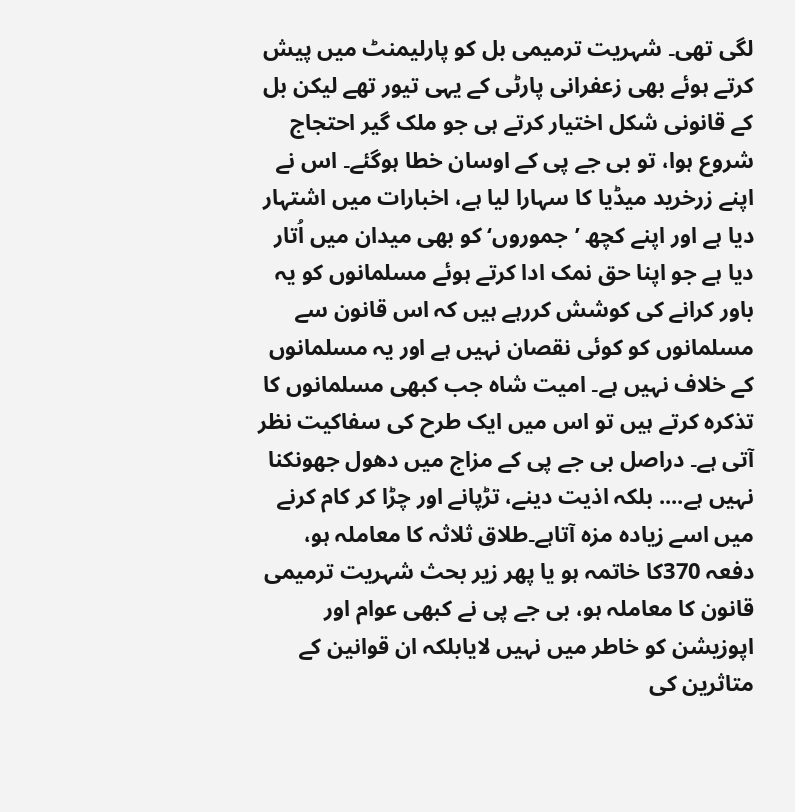لگی تھی۔ شہریت ترمیمی بل کو پارلیمنٹ میں پیش کرتے ہوئے بھی زعفرانی پارٹی کے یہی تیور تھے لیکن بل کے قانونی شکل اختیار کرتے ہی جو ملک گیر احتجاج شروع ہوا، تو بی جے پی کے اوسان خطا ہوگئے۔ اس نے اپنے زرخرید میڈیا کا سہارا لیا ہے، اخبارات میں اشتہار دیا ہے اور اپنے کچھ ’جموروں‘ کو بھی میدان میں اُتار دیا ہے جو اپنا حق نمک ادا کرتے ہوئے مسلمانوں کو یہ باور کرانے کی کوشش کررہے ہیں کہ اس قانون سے مسلمانوں کو کوئی نقصان نہیں ہے اور یہ مسلمانوں کے خلاف نہیں ہے۔ امیت شاہ جب کبھی مسلمانوں کا تذکرہ کرتے ہیں تو اس میں ایک طرح کی سفاکیت نظر آتی ہے۔ دراصل بی جے پی کے مزاج میں دھول جھونکنا نہیں ہے.... بلکہ اذیت دینے، تڑپانے اور چڑا کر کام کرنے میں اسے زیادہ مزہ آتاہے۔طلاق ثلاثہ کا معاملہ ہو، دفعہ 370کا خاتمہ ہو یا پھر زیر بحث شہریت ترمیمی قانون کا معاملہ ہو، بی جے پی نے کبھی عوام اور اپوزیشن کو خاطر میں نہیں لایابلکہ ان قوانین کے متاثرین کی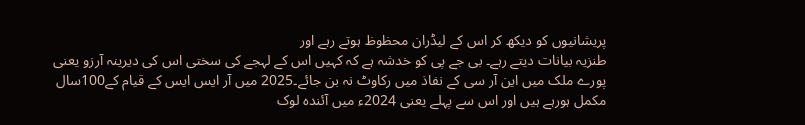پریشانیوں کو دیکھ کر اس کے لیڈران محظوظ ہوتے رہے اور
طنزیہ بیانات دیتے رہے۔ بی جے پی کو خدشہ ہے کہ کہیں اس کے لہجے کی سختی اس کی دیرینہ آرزو یعنی پورے ملک میں این آر سی کے نفاذ میں رکاوٹ نہ بن جائے۔2025 میں آر ایس ایس کے قیام کے100سال مکمل ہورہے ہیں اور اس سے پہلے یعنی 2024ء میں آئندہ لوک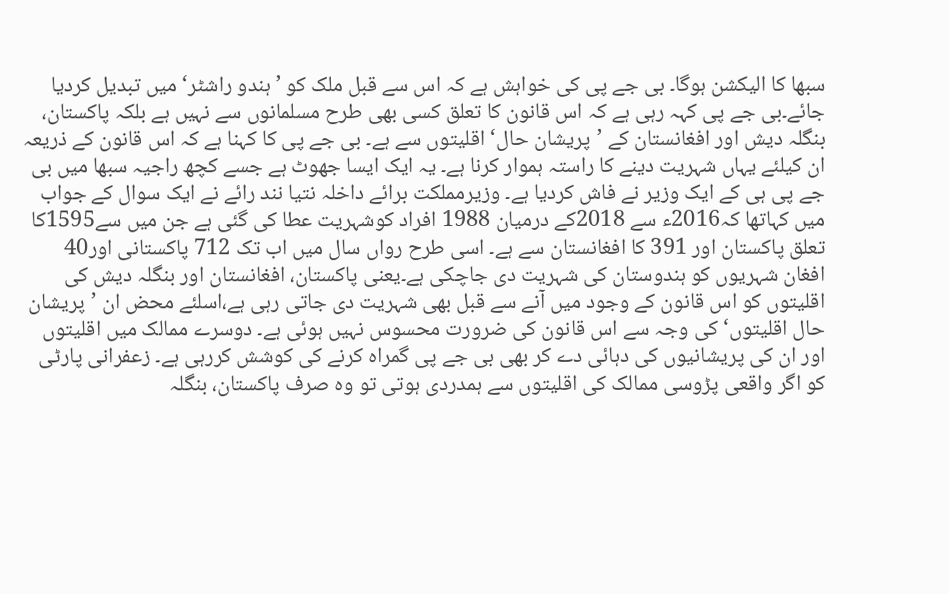سبھا کا الیکشن ہوگا۔ بی جے پی کی خواہش ہے کہ اس سے قبل ملک کو ’ہندو راشٹر‘ میں تبدیل کردیا جائے۔بی جے پی کہہ رہی ہے کہ اس قانون کا تعلق کسی بھی طرح مسلمانوں سے نہیں ہے بلکہ پاکستان، بنگلہ دیش اور افغانستان کے ’پریشان حال‘ اقلیتوں سے ہے۔ بی جے پی کا کہنا ہے کہ اس قانون کے ذریعہ ان کیلئے یہاں شہریت دینے کا راستہ ہموار کرنا ہے۔ یہ ایک ایسا جھوٹ ہے جسے کچھ راجیہ سبھا میں بی جے پی ہی کے ایک وزیر نے فاش کردیا ہے۔ وزیرمملکت برائے داخلہ نتیا نند رائے نے ایک سوال کے جواب میں کہاتھا کہ2016ء سے 2018کے درمیان 1988 افراد کوشہریت عطا کی گئی ہے جن میں سے1595کا تعلق پاکستان اور 391 کا افغانستان سے ہے۔ اسی طرح رواں سال میں اب تک 712 پاکستانی اور40 افغان شہریوں کو ہندوستان کی شہریت دی جاچکی ہے۔یعنی پاکستان، افغانستان اور بنگلہ دیش کی اقلیتوں کو اس قانون کے وجود میں آنے سے قبل بھی شہریت دی جاتی رہی ہے،اسلئے محض ان ’پریشان حال اقلیتوں‘ کی وجہ سے اس قانون کی ضرورت محسوس نہیں ہوئی ہے۔ دوسرے ممالک میں اقلیتوں اور ان کی پریشانیوں کی دہائی دے کر بھی بی جے پی گمراہ کرنے کی کوشش کررہی ہے۔ زعفرانی پارٹی کو اگر واقعی پڑوسی ممالک کی اقلیتوں سے ہمدردی ہوتی تو وہ صرف پاکستان، بنگلہ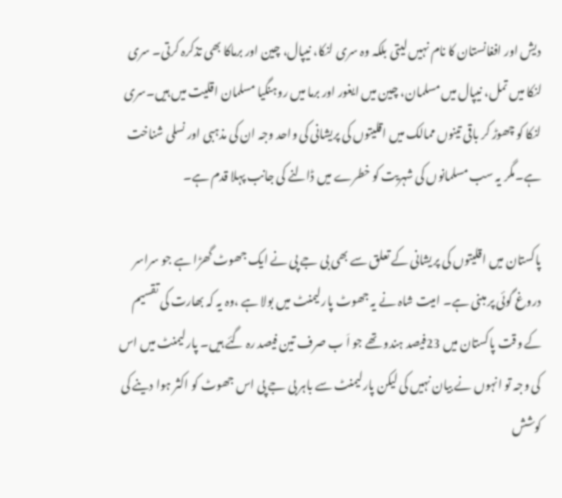دیش اور افغانستان کا نام نہیں لیتی بلکہ وہ سری لنکا، نیپال، چین اور برماکا بھی تذکرہ کرتی۔ سری لنکا میں تمل، نیپال میں مسلمان، چین میں ایغور اور برما میں روہنگیا مسلمان اقلیت میں ہیں۔سری لنکا کو چھوڑ کر باقی تینوں ممالک میں اقلیتوں کی پریشانی کی واحد وجہ ان کی مذہبی اور نسلی شناخت ہے۔مگر یہ سب مسلمانوں کی شہریت کو خطرے میں ڈالنے کی جانب پہلا قدم ہے۔

پاکستان میں اقلیتوں کی پریشانی کے تعلق سے بھی بی جے پی نے ایک جھوٹ گھڑا ہے جو سراسر دروغ گوئی پر مبنی ہے۔ امیت شاہ نے یہ جھوٹ پارلیمنٹ میں بولا ہے ،وہ یہ کہ بھارت کی تقسیم کے وقت پاکستان میں 23فیصد ہندو تھے جو اَ ب صرف تین فیصد رہ گئے ہیں۔ پارلیمنٹ میں اس کی وجہ تو انہوں نے بیان نہیں کی لیکن پارلیمنٹ سے باہر بی جے پی اس جھوٹ کو اکثر ہوا دینے کی کوشش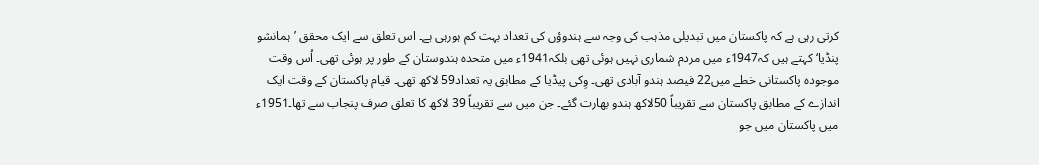کرتی رہی ہے کہ پاکستان میں تبدیلی مذہب کی وجہ سے ہندوؤں کی تعداد بہت کم ہورہی ہے۔ اس تعلق سے ایک محقق ’ہمانشو پنڈیا‘ کہتے ہیں کہ1947ء میں مردم شماری نہیں ہوئی تھی بلکہ1941ء میں متحدہ ہندوستان کے طور پر ہوئی تھی۔ اُس وقت موجودہ پاکستانی خطے میں22 فیصد ہندو آبادی تھی۔ وِکی پیڈیا کے مطابق یہ تعداد59 لاکھ تھی۔ قیام پاکستان کے وقت ایک اندازے کے مطابق پاکستان سے تقریباً 50لاکھ ہندو بھارت گئے۔ جن میں سے تقریباً 39 لاکھ کا تعلق صرف پنجاب سے تھا۔1951ء میں پاکستان میں جو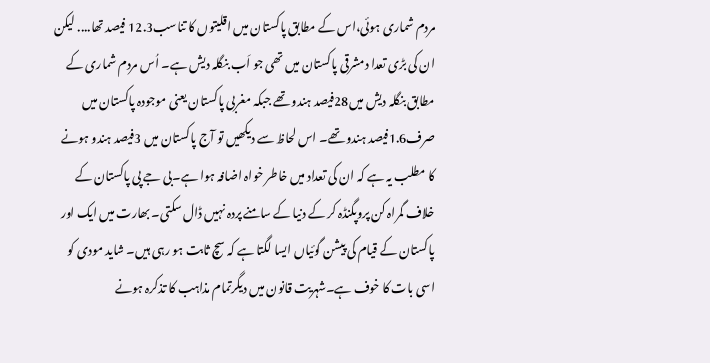مردم شماری ہوئی،اس کے مطابق پاکستان میں اقلیتوں کا تناسب12.3 فیصد تھا.... لیکن ان کی بڑی تعدا دمشرقی پاکستان میں تھی جو اَب بنگلہ دیش ہے۔ اُس مردم شماری کے مطابق بنگلہ دیش میں28فیصد ہندو تھے جبکہ مغربی پاکستان یعنی موجودہ پاکستان میں صرف1.6فیصد ہندو تھے۔ اس لحاظ سے دیکھیں تو آج پاکستان میں 3فیصد ہندو ہونے کا مطلب یہ ہے کہ ان کی تعداد میں خاطر خواہ اضافہ ہوا ہے۔بی جے پی پاکستان کے خلاف گمراہ کن پروپگنڈہ کر کے دنیا کے سامنے پردہ نہیں ڈال سکتی۔ بھارت میں ایک اور پاکستان کے قیام کی پیشن گوئیاں ایسا لگتا ہے کہ سچ ثابت ہو رہی ہیں۔ شاید مودی کو اسی بات کا خوف ہے۔شہریت قانون میں دیگرتمام مذاہب کا تذکرہ ہونے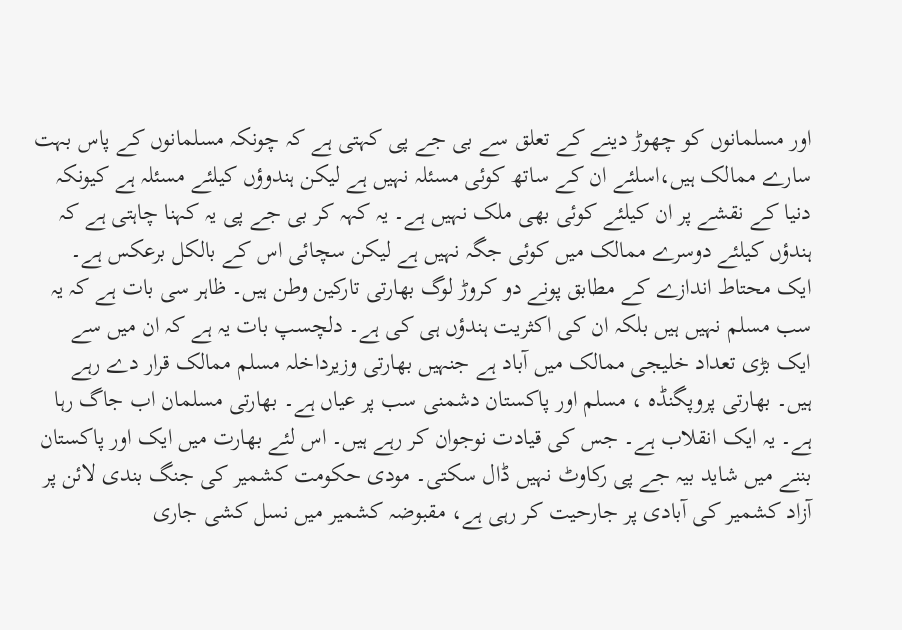اور مسلمانوں کو چھوڑ دینے کے تعلق سے بی جے پی کہتی ہے کہ چونکہ مسلمانوں کے پاس بہت سارے ممالک ہیں،اسلئے ان کے ساتھ کوئی مسئلہ نہیں ہے لیکن ہندوؤں کیلئے مسئلہ ہے کیونکہ دنیا کے نقشے پر ان کیلئے کوئی بھی ملک نہیں ہے۔ یہ کہہ کر بی جے پی یہ کہنا چاہتی ہے کہ ہندؤں کیلئے دوسرے ممالک میں کوئی جگہ نہیں ہے لیکن سچائی اس کے بالکل برعکس ہے۔ ایک محتاط اندازے کے مطابق پونے دو کروڑ لوگ بھارتی تارکین وطن ہیں۔ ظاہر سی بات ہے کہ یہ سب مسلم نہیں ہیں بلکہ ان کی اکثریت ہندؤں ہی کی ہے۔ دلچسپ بات یہ ہے کہ ان میں سے ایک بڑی تعداد خلیجی ممالک میں آباد ہے جنہیں بھارتی وزیرداخلہ مسلم ممالک قرار دے رہے ہیں۔ بھارتی پروپگنڈہ ، مسلم اور پاکستان دشمنی سب پر عیاں ہے۔ بھارتی مسلمان اب جاگ رہا ہے۔ یہ ایک انقلاب ہے۔ جس کی قیادت نوجوان کر رہے ہیں۔ اس لئے بھارت میں ایک اور پاکستان بننے میں شاید بیہ جے پی رکاوٹ نہیں ڈال سکتی۔ مودی حکومت کشمیر کی جنگ بندی لائن پر آزاد کشمیر کی آبادی پر جارحیت کر رہی ہے، مقبوضہ کشمیر میں نسل کشی جاری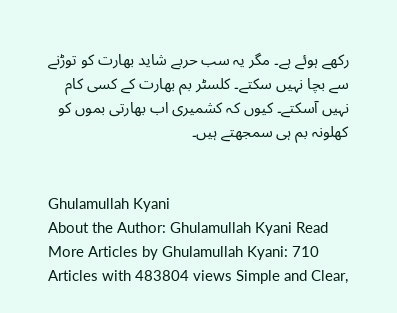رکھے ہوئے ہے۔ مگر یہ سب حربے شاید بھارت کو توڑنے سے بچا نہیں سکتے۔ کلسٹر بم بھارت کے کسی کام نہیں آسکتے۔ کیوں کہ کشمیری اب بھارتی بموں کو کھلونہ بم ہی سمجھتے ہیں۔


Ghulamullah Kyani
About the Author: Ghulamullah Kyani Read More Articles by Ghulamullah Kyani: 710 Articles with 483804 views Simple and Clear,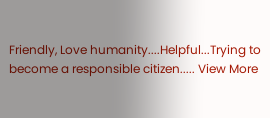Friendly, Love humanity....Helpful...Trying to become a responsible citizen..... View More